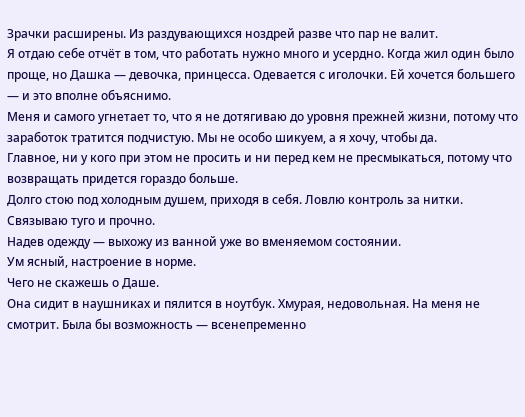Зрачки расширены. Из раздувающихся ноздрей разве что пар не валит.
Я отдаю себе отчёт в том, что работать нужно много и усердно. Когда жил один было проще, но Дашка — девочка, принцесса. Одевается с иголочки. Ей хочется большего — и это вполне объяснимо.
Меня и самого угнетает то, что я не дотягиваю до уровня прежней жизни, потому что заработок тратится подчистую. Мы не особо шикуем, а я хочу, чтобы да.
Главное, ни у кого при этом не просить и ни перед кем не пресмыкаться, потому что возвращать придется гораздо больше.
Долго стою под холодным душем, приходя в себя. Ловлю контроль за нитки. Связываю туго и прочно.
Надев одежду — выхожу из ванной уже во вменяемом состоянии.
Ум ясный, настроение в норме.
Чего не скажешь о Даше.
Она сидит в наушниках и пялится в ноутбук. Хмурая, недовольная. На меня не смотрит. Была бы возможность — всенепременно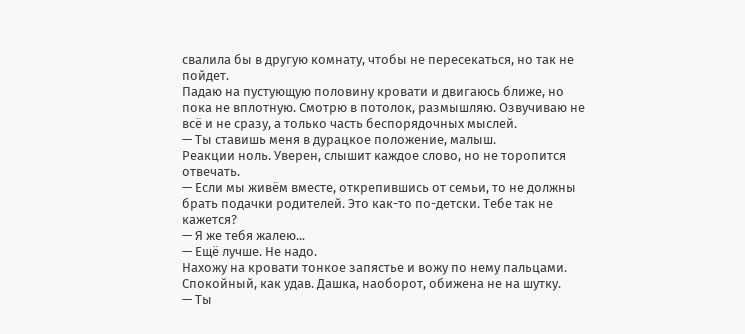свалила бы в другую комнату, чтобы не пересекаться, но так не пойдет.
Падаю на пустующую половину кровати и двигаюсь ближе, но пока не вплотную. Смотрю в потолок, размышляю. Озвучиваю не всё и не сразу, а только часть беспорядочных мыслей.
— Ты ставишь меня в дурацкое положение, малыш.
Реакции ноль. Уверен, слышит каждое слово, но не торопится отвечать.
— Если мы живём вместе, открепившись от семьи, то не должны брать подачки родителей. Это как-то по-детски. Тебе так не кажется?
— Я же тебя жалею...
— Ещё лучше. Не надо.
Нахожу на кровати тонкое запястье и вожу по нему пальцами. Спокойный, как удав. Дашка, наоборот, обижена не на шутку.
— Ты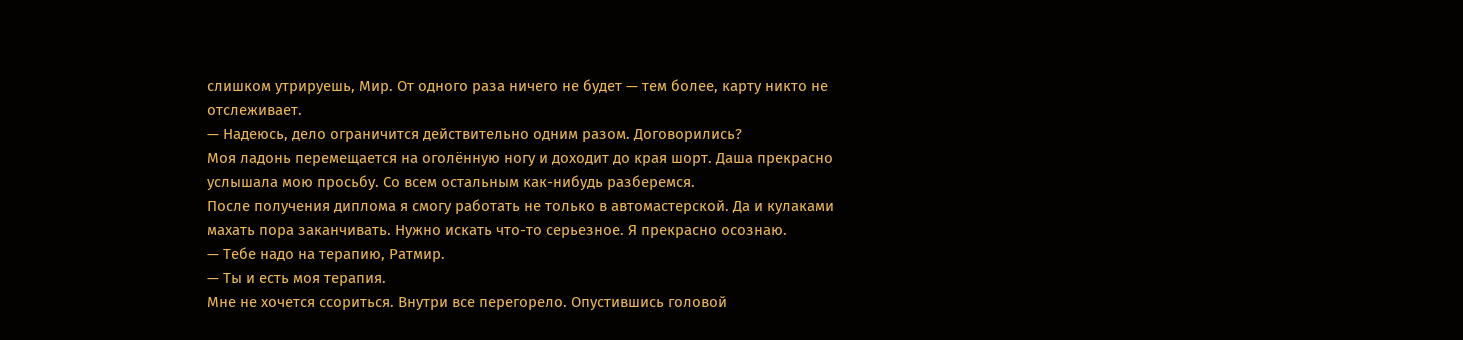слишком утрируешь, Мир. От одного раза ничего не будет — тем более, карту никто не отслеживает.
— Надеюсь, дело ограничится действительно одним разом. Договорились?
Моя ладонь перемещается на оголённую ногу и доходит до края шорт. Даша прекрасно услышала мою просьбу. Со всем остальным как-нибудь разберемся.
После получения диплома я смогу работать не только в автомастерской. Да и кулаками махать пора заканчивать. Нужно искать что-то серьезное. Я прекрасно осознаю.
— Тебе надо на терапию, Ратмир.
— Ты и есть моя терапия.
Мне не хочется ссориться. Внутри все перегорело. Опустившись головой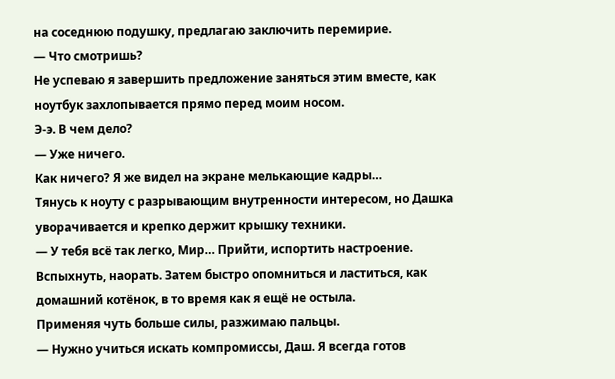на соседнюю подушку, предлагаю заключить перемирие.
— Что смотришь?
Не успеваю я завершить предложение заняться этим вместе, как ноутбук захлопывается прямо перед моим носом.
Э-э. В чем дело?
— Уже ничего.
Как ничего? Я же видел на экране мелькающие кадры…
Тянусь к ноуту с разрывающим внутренности интересом, но Дашка уворачивается и крепко держит крышку техники.
— У тебя всё так легко, Мир… Прийти, испортить настроение. Вспыхнуть, наорать. Затем быстро опомниться и ластиться, как домашний котёнок, в то время как я ещё не остыла.
Применяя чуть больше силы, разжимаю пальцы.
— Нужно учиться искать компромиссы, Даш. Я всегда готов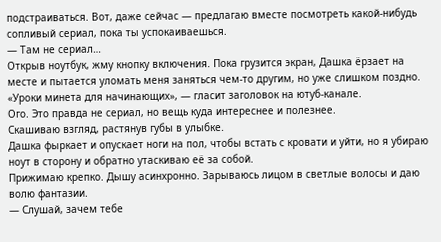подстраиваться. Вот, даже сейчас — предлагаю вместе посмотреть какой-нибудь сопливый сериал, пока ты успокаиваешься.
— Там не сериал…
Открыв ноутбук, жму кнопку включения. Пока грузится экран, Дашка ёрзает на месте и пытается уломать меня заняться чем-то другим, но уже слишком поздно.
«Уроки минета для начинающих», — гласит заголовок на ютуб-канале.
Ого. Это правда не сериал, но вещь куда интереснее и полезнее.
Скашиваю взгляд, растянув губы в улыбке.
Дашка фыркает и опускает ноги на пол, чтобы встать с кровати и уйти, но я убираю ноут в сторону и обратно утаскиваю её за собой.
Прижимаю крепко. Дышу асинхронно. Зарываюсь лицом в светлые волосы и даю волю фантазии.
— Слушай, зачем тебе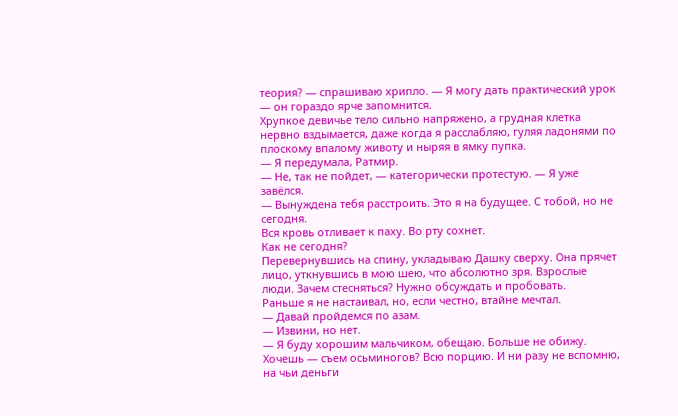теория? — спрашиваю хрипло. — Я могу дать практический урок — он гораздо ярче запомнится.
Хрупкое девичье тело сильно напряжено, а грудная клетка нервно вздымается, даже когда я расслабляю, гуляя ладонями по плоскому впалому животу и ныряя в ямку пупка.
— Я передумала, Ратмир.
— Не, так не пойдет, — категорически протестую. — Я уже завёлся.
— Вынуждена тебя расстроить. Это я на будущее. С тобой, но не сегодня.
Вся кровь отливает к паху. Во рту сохнет.
Как не сегодня?
Перевернувшись на спину, укладываю Дашку сверху. Она прячет лицо, уткнувшись в мою шею, что абсолютно зря. Взрослые люди. Зачем стесняться? Нужно обсуждать и пробовать.
Раньше я не настаивал, но, если честно, втайне мечтал.
— Давай пройдемся по азам.
— Извини, но нет.
— Я буду хорошим мальчиком, обещаю. Больше не обижу. Хочешь — съем осьминогов? Всю порцию. И ни разу не вспомню, на чьи деньги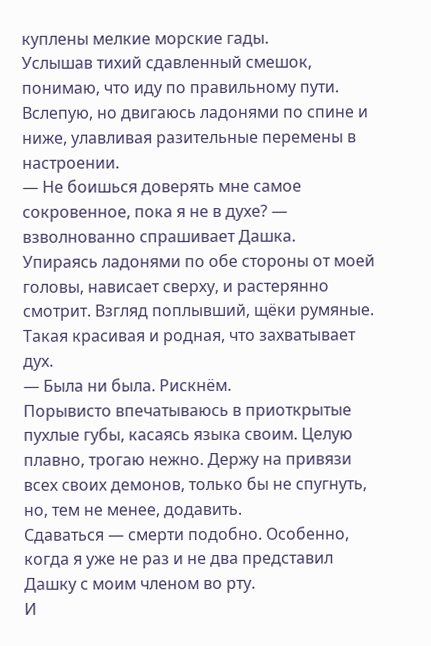куплены мелкие морские гады.
Услышав тихий сдавленный смешок, понимаю, что иду по правильному пути. Вслепую, но двигаюсь ладонями по спине и ниже, улавливая разительные перемены в настроении.
— Не боишься доверять мне самое сокровенное, пока я не в духе? — взволнованно спрашивает Дашка.
Упираясь ладонями по обе стороны от моей головы, нависает сверху, и растерянно смотрит. Взгляд поплывший, щёки румяные. Такая красивая и родная, что захватывает дух.
— Была ни была. Рискнём.
Порывисто впечатываюсь в приоткрытые пухлые губы, касаясь языка своим. Целую плавно, трогаю нежно. Держу на привязи всех своих демонов, только бы не спугнуть, но, тем не менее, додавить.
Сдаваться — смерти подобно. Особенно, когда я уже не раз и не два представил Дашку с моим членом во рту.
И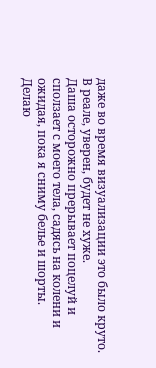даже во время визуализации это было круто.
В реале, уверен, будет не хуже.
Даша осторожно прерывает поцелуй и сползает с моего тела, садясь на колени и ожидая, пока я сниму белье и шорты.
Делаю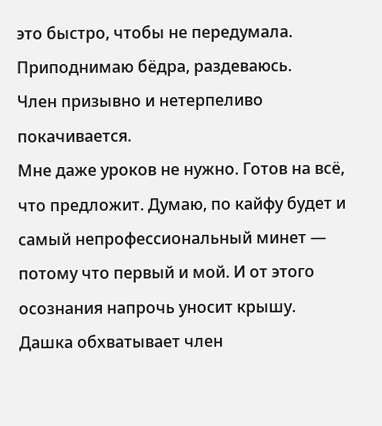это быстро, чтобы не передумала. Приподнимаю бёдра, раздеваюсь.
Член призывно и нетерпеливо покачивается.
Мне даже уроков не нужно. Готов на всё, что предложит. Думаю, по кайфу будет и самый непрофессиональный минет — потому что первый и мой. И от этого осознания напрочь уносит крышу.
Дашка обхватывает член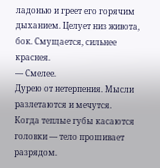ладонью и греет его горячим дыханием. Целует низ живота, бок. Смущается, сильнее краснея.
— Смелее.
Дурею от нетерпения. Мысли разлетаются и мечутся.
Когда теплые губы касаются головки — тело прошивает разрядом.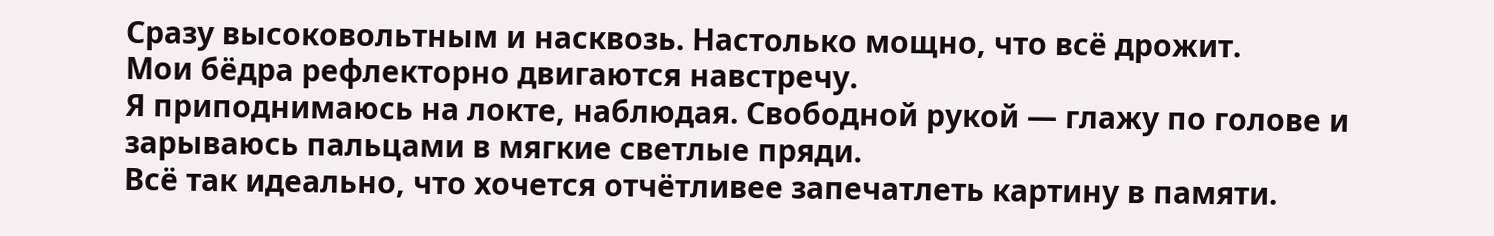Сразу высоковольтным и насквозь. Настолько мощно, что всё дрожит.
Мои бёдра рефлекторно двигаются навстречу.
Я приподнимаюсь на локте, наблюдая. Свободной рукой — глажу по голове и зарываюсь пальцами в мягкие светлые пряди.
Всё так идеально, что хочется отчётливее запечатлеть картину в памяти.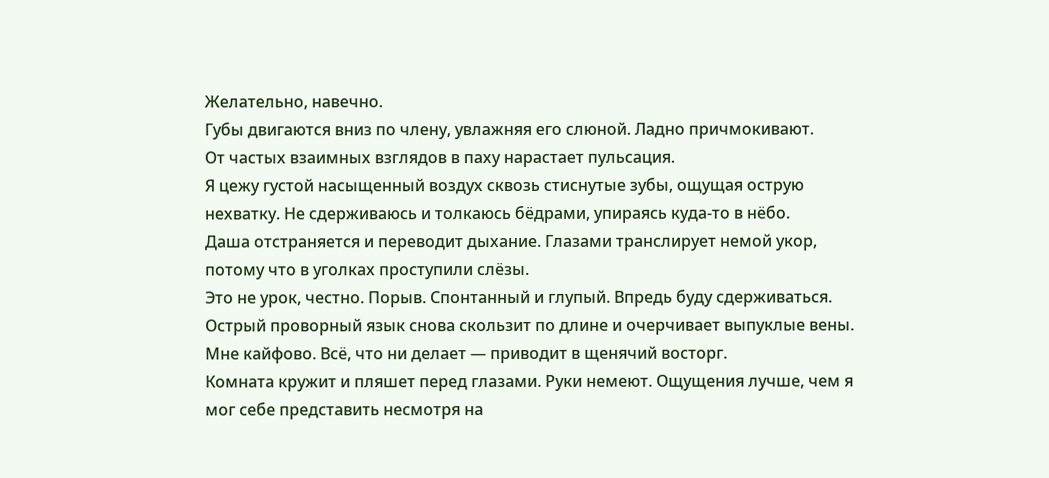Желательно, навечно.
Губы двигаются вниз по члену, увлажняя его слюной. Ладно причмокивают.
От частых взаимных взглядов в паху нарастает пульсация.
Я цежу густой насыщенный воздух сквозь стиснутые зубы, ощущая острую нехватку. Не сдерживаюсь и толкаюсь бёдрами, упираясь куда-то в нёбо.
Даша отстраняется и переводит дыхание. Глазами транслирует немой укор, потому что в уголках проступили слёзы.
Это не урок, честно. Порыв. Спонтанный и глупый. Впредь буду сдерживаться.
Острый проворный язык снова скользит по длине и очерчивает выпуклые вены. Мне кайфово. Всё, что ни делает — приводит в щенячий восторг.
Комната кружит и пляшет перед глазами. Руки немеют. Ощущения лучше, чем я мог себе представить несмотря на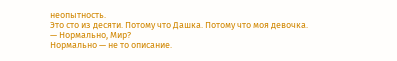неопытность.
Это сто из десяти. Потому что Дашка. Потому что моя девочка.
— Нормально, Мир?
Нормально — не то описание.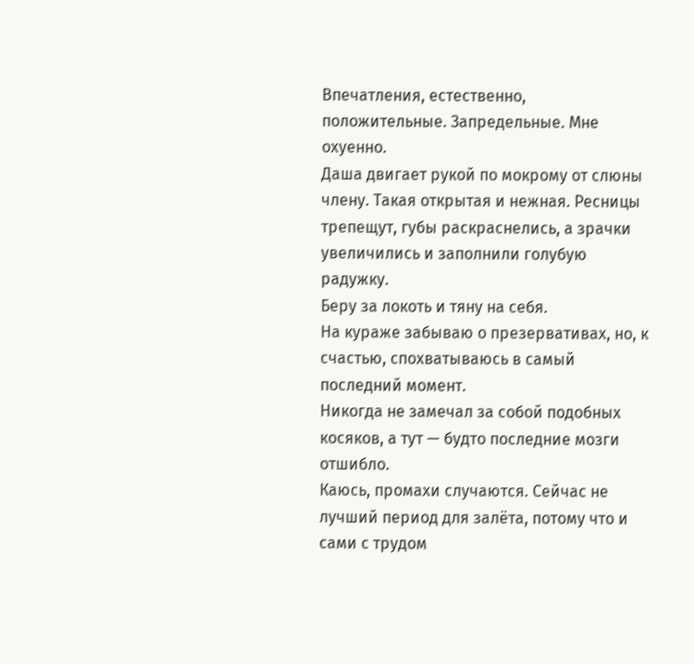Впечатления, естественно, положительные. Запредельные. Мне охуенно.
Даша двигает рукой по мокрому от слюны члену. Такая открытая и нежная. Ресницы трепещут, губы раскраснелись, а зрачки увеличились и заполнили голубую радужку.
Беру за локоть и тяну на себя.
На кураже забываю о презервативах, но, к счастью, спохватываюсь в самый последний момент.
Никогда не замечал за собой подобных косяков, а тут — будто последние мозги отшибло.
Каюсь, промахи случаются. Сейчас не лучший период для залёта, потому что и сами с трудом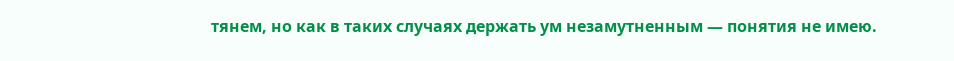тянем, но как в таких случаях держать ум незамутненным — понятия не имею.